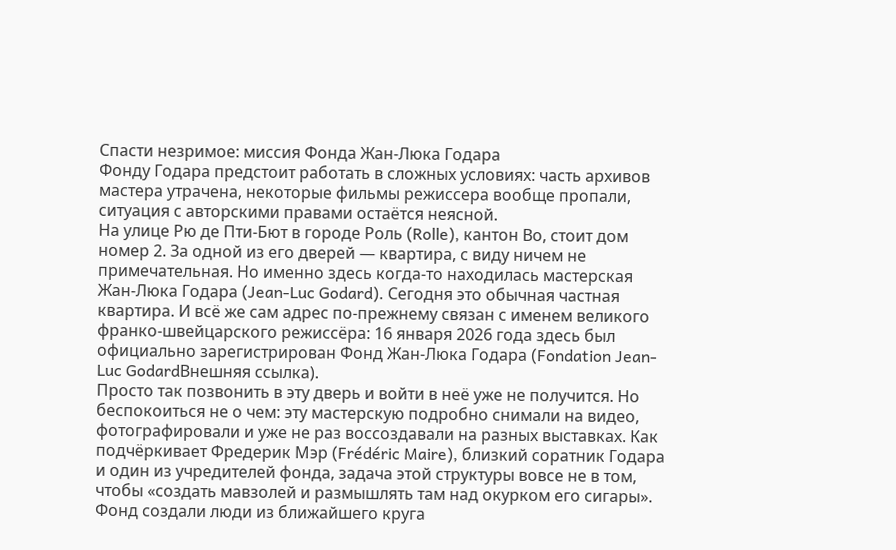Спасти незримое: миссия Фонда Жан-Люка Годара
Фонду Годара предстоит работать в сложных условиях: часть архивов мастера утрачена, некоторые фильмы режиссера вообще пропали, ситуация с авторскими правами остаётся неясной.
На улице Рю де Пти-Бют в городе Роль (Rolle), кантон Во, стоит дом номер 2. За одной из его дверей — квартира, с виду ничем не примечательная. Но именно здесь когда-то находилась мастерская Жан-Люка Годара (Jean-Luc Godard). Сегодня это обычная частная квартира. И всё же сам адрес по-прежнему связан с именем великого франко-швейцарского режиссёра: 16 января 2026 года здесь был официально зарегистрирован Фонд Жан-Люка Годара (Fondation Jean-Luc GodardВнешняя ссылка).
Просто так позвонить в эту дверь и войти в неё уже не получится. Но беспокоиться не о чем: эту мастерскую подробно снимали на видео, фотографировали и уже не раз воссоздавали на разных выставках. Как подчёркивает Фредерик Мэр (Frédéric Maire), близкий соратник Годара и один из учредителей фонда, задача этой структуры вовсе не в том, чтобы «создать мавзолей и размышлять там над окурком его сигары».
Фонд создали люди из ближайшего круга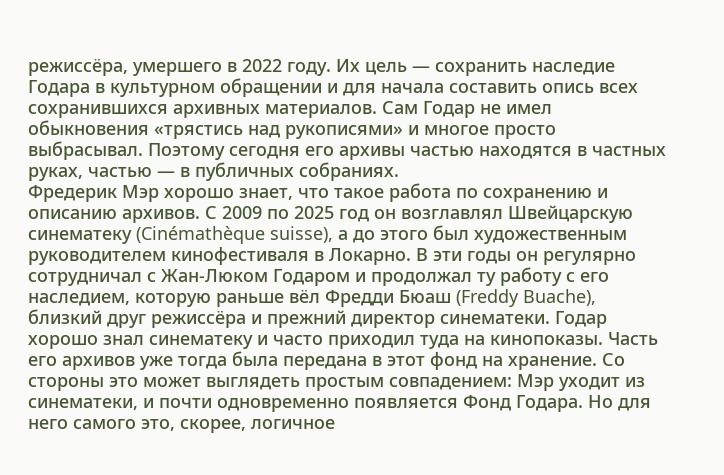режиссёра, умершего в 2022 году. Их цель — сохранить наследие Годара в культурном обращении и для начала составить опись всех сохранившихся архивных материалов. Сам Годар не имел обыкновения «трястись над рукописями» и многое просто выбрасывал. Поэтому сегодня его архивы частью находятся в частных руках, частью — в публичных собраниях.
Фредерик Мэр хорошо знает, что такое работа по сохранению и описанию архивов. С 2009 по 2025 год он возглавлял Швейцарскую синематеку (Cinémathèque suisse), а до этого был художественным руководителем кинофестиваля в Локарно. В эти годы он регулярно сотрудничал с Жан-Люком Годаром и продолжал ту работу с его наследием, которую раньше вёл Фредди Бюаш (Freddy Buache), близкий друг режиссёра и прежний директор синематеки. Годар хорошо знал синематеку и часто приходил туда на кинопоказы. Часть его архивов уже тогда была передана в этот фонд на хранение. Со стороны это может выглядеть простым совпадением: Мэр уходит из синематеки, и почти одновременно появляется Фонд Годара. Но для него самого это, скорее, логичное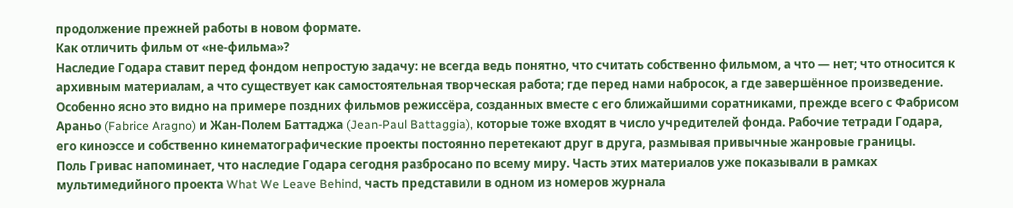продолжение прежней работы в новом формате.
Как отличить фильм от «не-фильма»?
Наследие Годара ставит перед фондом непростую задачу: не всегда ведь понятно, что считать собственно фильмом, а что — нет; что относится к архивным материалам, а что существует как самостоятельная творческая работа; где перед нами набросок, а где завершённое произведение. Особенно ясно это видно на примере поздних фильмов режиссёра, созданных вместе с его ближайшими соратниками, прежде всего с Фабрисом Араньо (Fabrice Aragno) и Жан-Полем Баттаджа (Jean-Paul Battaggia), которые тоже входят в число учредителей фонда. Рабочие тетради Годара, его киноэссе и собственно кинематографические проекты постоянно перетекают друг в друга, размывая привычные жанровые границы.
Поль Гривас напоминает, что наследие Годара сегодня разбросано по всему миру. Часть этих материалов уже показывали в рамках мультимедийного проекта What We Leave Behind, часть представили в одном из номеров журнала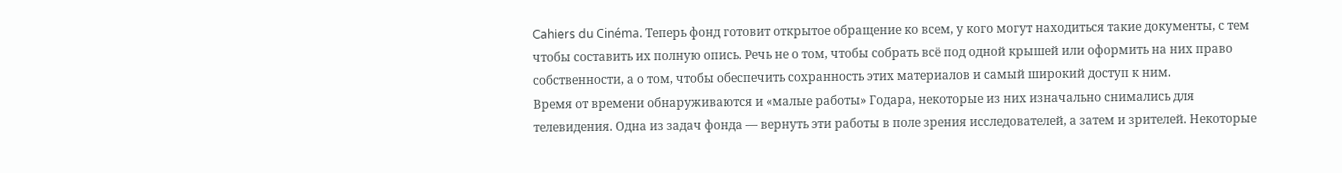Cahiers du Cinéma. Теперь фонд готовит открытое обращение ко всем, у кого могут находиться такие документы, с тем чтобы составить их полную опись. Речь не о том, чтобы собрать всё под одной крышей или оформить на них право собственности, а о том, чтобы обеспечить сохранность этих материалов и самый широкий доступ к ним.
Время от времени обнаруживаются и «малые работы» Годара, некоторые из них изначально снимались для телевидения. Одна из задач фонда — вернуть эти работы в поле зрения исследователей, а затем и зрителей. Некоторые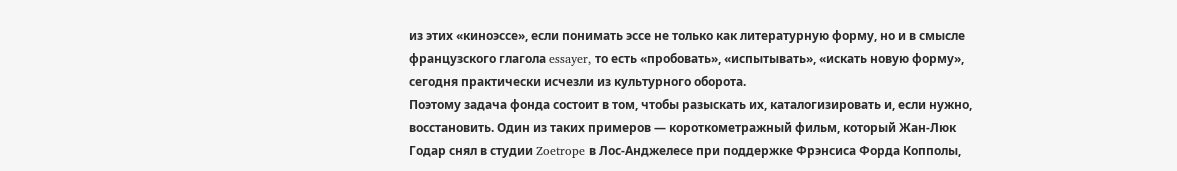из этих «киноэссе», если понимать эссе не только как литературную форму, но и в смысле французского глагола essayer, то есть «пробовать», «испытывать», «искать новую форму», сегодня практически исчезли из культурного оборота.
Поэтому задача фонда состоит в том, чтобы разыскать их, каталогизировать и, если нужно, восстановить. Один из таких примеров — короткометражный фильм, который Жан-Люк Годар снял в студии Zoetrope в Лос-Анджелесе при поддержке Фрэнсиса Форда Копполы,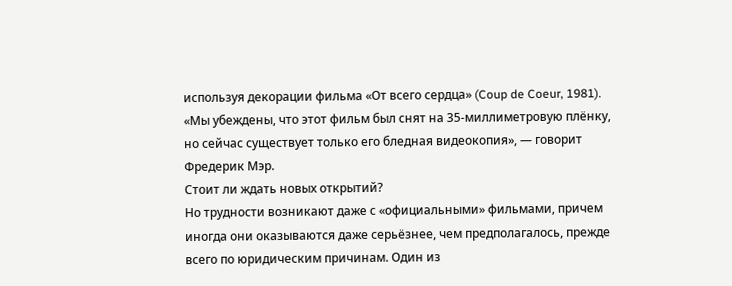используя декорации фильма «От всего сердца» (Coup de Coeur, 1981). «Мы убеждены, что этот фильм был снят на 35-миллиметровую плёнку, но сейчас существует только его бледная видеокопия», — говорит Фредерик Мэр.
Стоит ли ждать новых открытий?
Но трудности возникают даже с «официальными» фильмами, причем иногда они оказываются даже серьёзнее, чем предполагалось, прежде всего по юридическим причинам. Один из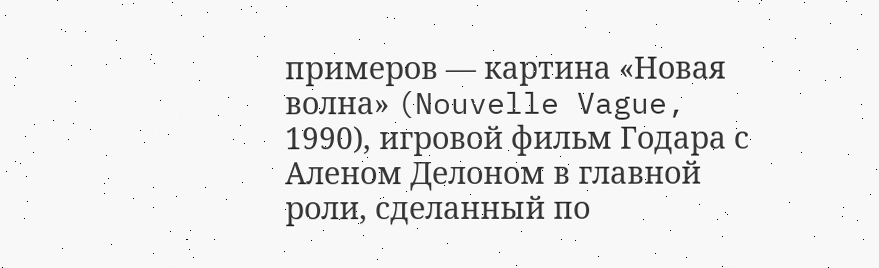примеров — картина «Новая волна» (Nouvelle Vague, 1990), игровой фильм Годара с Аленом Делоном в главной роли, сделанный по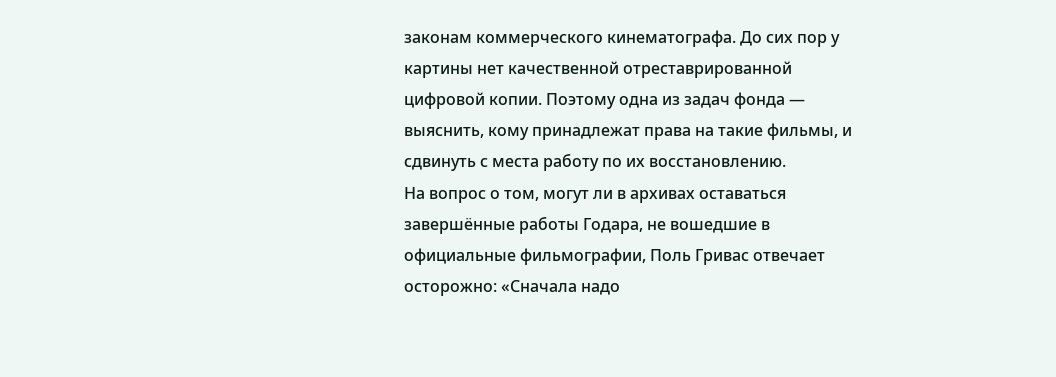законам коммерческого кинематографа. До сих пор у картины нет качественной отреставрированной цифровой копии. Поэтому одна из задач фонда — выяснить, кому принадлежат права на такие фильмы, и сдвинуть с места работу по их восстановлению.
На вопрос о том, могут ли в архивах оставаться завершённые работы Годара, не вошедшие в официальные фильмографии, Поль Гривас отвечает осторожно: «Сначала надо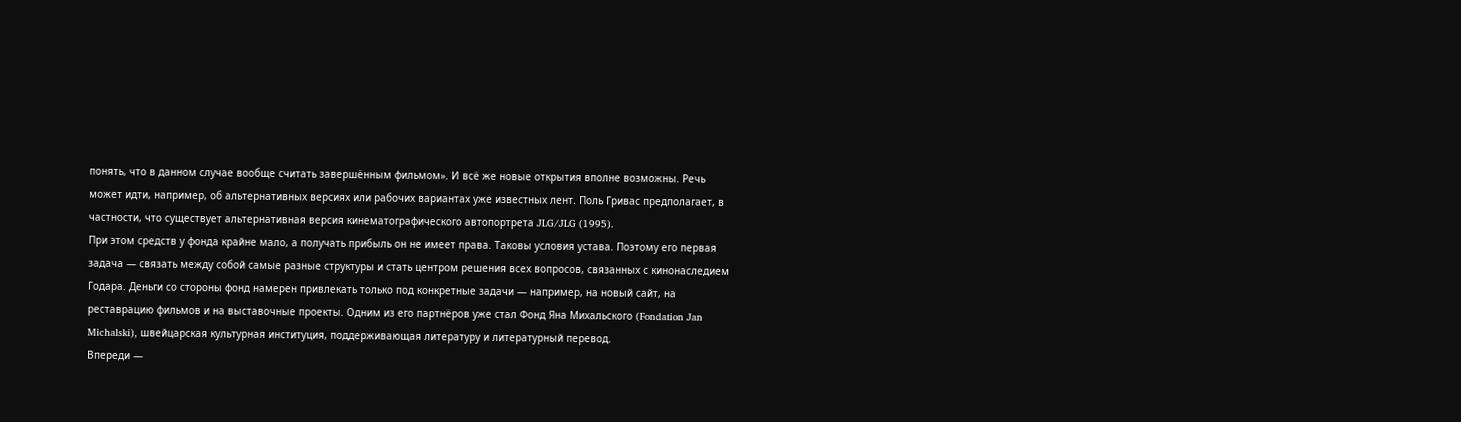понять, что в данном случае вообще считать завершённым фильмом». И всё же новые открытия вполне возможны. Речь может идти, например, об альтернативных версиях или рабочих вариантах уже известных лент. Поль Гривас предполагает, в частности, что существует альтернативная версия кинематографического автопортрета JLG/JLG (1995).
При этом средств у фонда крайне мало, а получать прибыль он не имеет права. Таковы условия устава. Поэтому его первая задача — связать между собой самые разные структуры и стать центром решения всех вопросов, связанных с кинонаследием Годара. Деньги со стороны фонд намерен привлекать только под конкретные задачи — например, на новый сайт, на реставрацию фильмов и на выставочные проекты. Одним из его партнёров уже стал Фонд Яна Михальского (Fondation Jan Michalski), швейцарская культурная институция, поддерживающая литературу и литературный перевод.
Впереди —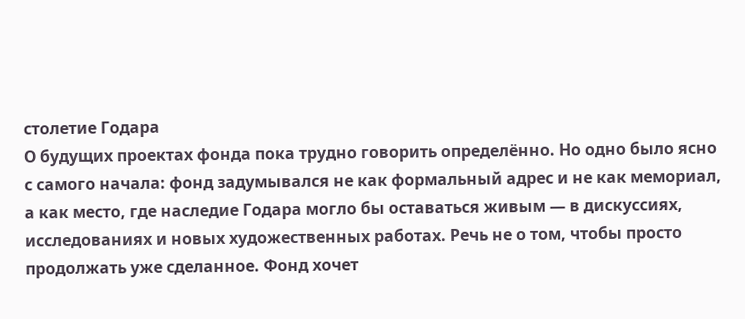столетие Годара
О будущих проектах фонда пока трудно говорить определённо. Но одно было ясно с самого начала: фонд задумывался не как формальный адрес и не как мемориал, а как место, где наследие Годара могло бы оставаться живым — в дискуссиях, исследованиях и новых художественных работах. Речь не о том, чтобы просто продолжать уже сделанное. Фонд хочет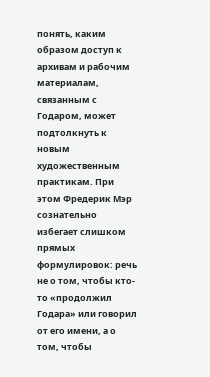понять, каким образом доступ к архивам и рабочим материалам, связанным с Годаром, может подтолкнуть к новым художественным практикам. При этом Фредерик Мэр сознательно избегает слишком прямых формулировок: речь не о том, чтобы кто-то «продолжил Годара» или говорил от его имени, а о том, чтобы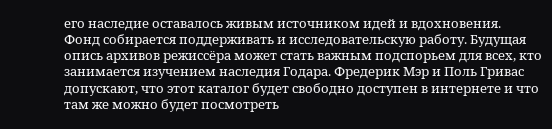его наследие оставалось живым источником идей и вдохновения.
Фонд собирается поддерживать и исследовательскую работу. Будущая опись архивов режиссёра может стать важным подспорьем для всех, кто занимается изучением наследия Годара. Фредерик Мэр и Поль Гривас допускают, что этот каталог будет свободно доступен в интернете и что там же можно будет посмотреть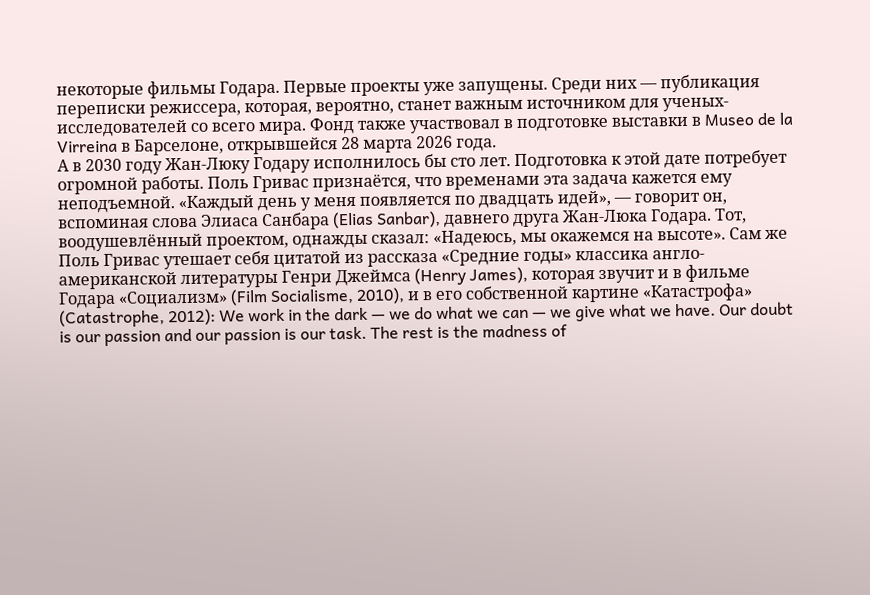некоторые фильмы Годара. Первые проекты уже запущены. Среди них — публикация переписки режиссера, которая, вероятно, станет важным источником для ученых-исследователей со всего мира. Фонд также участвовал в подготовке выставки в Museo de la Virreina в Барселоне, открывшейся 28 марта 2026 года.
А в 2030 году Жан-Люку Годару исполнилось бы сто лет. Подготовка к этой дате потребует огромной работы. Поль Гривас признаётся, что временами эта задача кажется ему неподъемной. «Каждый день у меня появляется по двадцать идей», — говорит он, вспоминая слова Элиаса Санбара (Elias Sanbar), давнего друга Жан-Люка Годара. Тот, воодушевлённый проектом, однажды сказал: «Надеюсь, мы окажемся на высоте». Сам же Поль Гривас утешает себя цитатой из рассказа «Средние годы» классика англо-американской литературы Генри Джеймса (Henry James), которая звучит и в фильме Годара «Социализм» (Film Socialisme, 2010), и в его собственной картине «Катастрофа» (Catastrophe, 2012): We work in the dark — we do what we can — we give what we have. Our doubt is our passion and our passion is our task. The rest is the madness of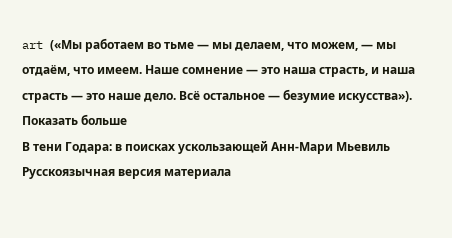art («Мы работаем во тьме — мы делаем, что можем, — мы отдаём, что имеем. Наше сомнение — это наша страсть, и наша страсть — это наше дело. Всё остальное — безумие искусства»).
Показать больше
В тени Годара: в поисках ускользающей Анн-Мари Мьевиль
Русскоязычная версия материала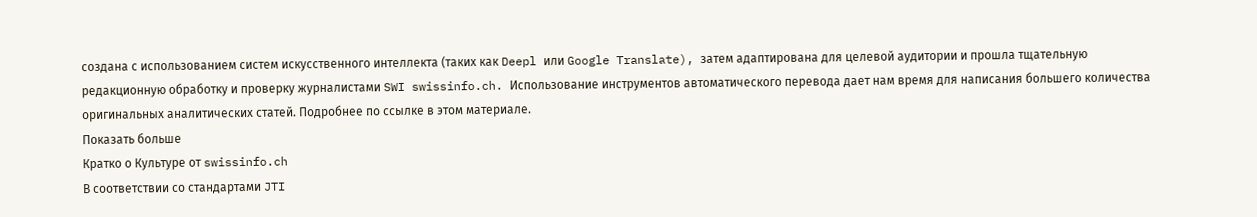создана с использованием систем искусственного интеллекта (таких как Deepl или Google Translate), затем адаптирована для целевой аудитории и прошла тщательную редакционную обработку и проверку журналистами SWI swissinfo.ch. Использование инструментов автоматического перевода дает нам время для написания большего количества оригинальных аналитических статей. Подробнее по ссылке в этом материале.
Показать больше
Кратко о Культуре от swissinfo.ch
В соответствии со стандартами JTI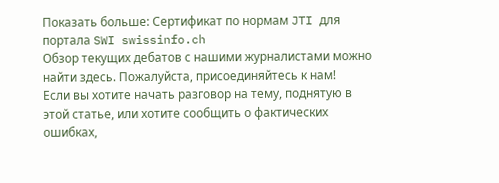Показать больше: Сертификат по нормам JTI для портала SWI swissinfo.ch
Обзор текущих дебатов с нашими журналистами можно найти здесь. Пожалуйста, присоединяйтесь к нам!
Если вы хотите начать разговор на тему, поднятую в этой статье, или хотите сообщить о фактических ошибках,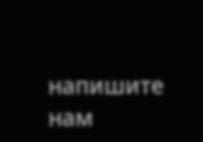напишите нам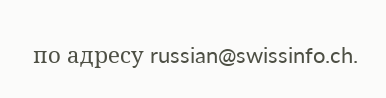по адресу russian@swissinfo.ch.